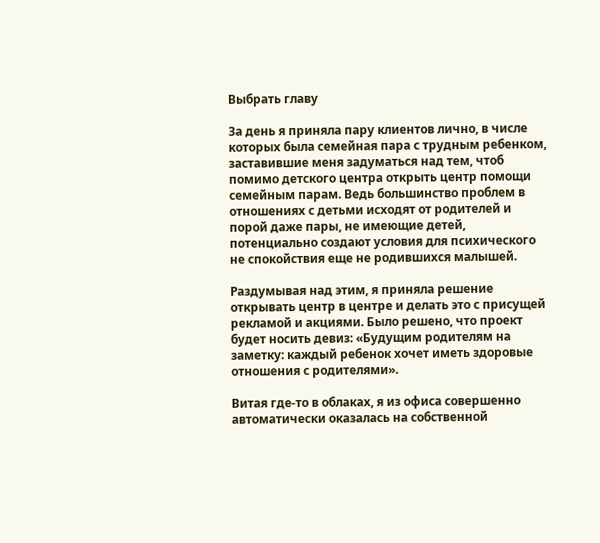Выбрать главу

За день я приняла пару клиентов лично, в числе которых была семейная пара с трудным ребенком, заставившие меня задуматься над тем, чтоб помимо детского центра открыть центр помощи семейным парам. Ведь большинство проблем в отношениях с детьми исходят от родителей и порой даже пары, не имеющие детей, потенциально создают условия для психического не спокойствия еще не родившихся малышей.

Раздумывая над этим, я приняла решение открывать центр в центре и делать это с присущей рекламой и акциями. Было решено, что проект будет носить девиз: «Будущим родителям на заметку: каждый ребенок хочет иметь здоровые отношения с родителями».

Витая где-то в облаках, я из офиса совершенно автоматически оказалась на собственной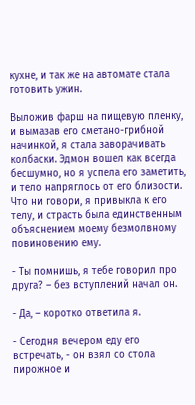кухне, и так же на автомате стала готовить ужин.

Выложив фарш на пищевую пленку, и вымазав его сметано-грибной начинкой, я стала заворачивать колбаски. Эдмон вошел как всегда бесшумно, но я успела его заметить, и тело напряглось от его близости. Что ни говори, я привыкла к его телу, и страсть была единственным объяснением моему безмолвному повиновению ему.

- Ты помнишь, я тебе говорил про друга? – без вступлений начал он.

- Да, – коротко ответила я.

- Сегодня вечером еду его встречать, - он взял со стола пирожное и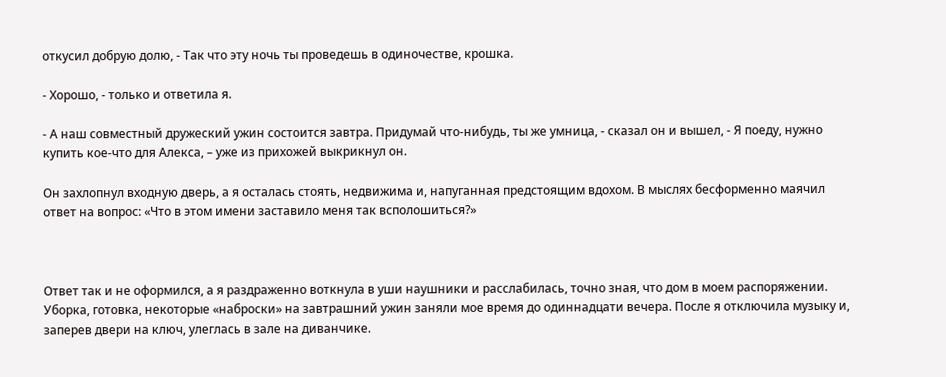откусил добрую долю, - Так что эту ночь ты проведешь в одиночестве, крошка.

- Хорошо, - только и ответила я.

- А наш совместный дружеский ужин состоится завтра. Придумай что-нибудь, ты же умница, - сказал он и вышел, - Я поеду, нужно купить кое-что для Алекса, – уже из прихожей выкрикнул он.

Он захлопнул входную дверь, а я осталась стоять, недвижима и, напуганная предстоящим вдохом. В мыслях бесформенно маячил ответ на вопрос: «Что в этом имени заставило меня так всполошиться?»



Ответ так и не оформился, а я раздраженно воткнула в уши наушники и расслабилась, точно зная, что дом в моем распоряжении. Уборка, готовка, некоторые «наброски» на завтрашний ужин заняли мое время до одиннадцати вечера. После я отключила музыку и, заперев двери на ключ, улеглась в зале на диванчике.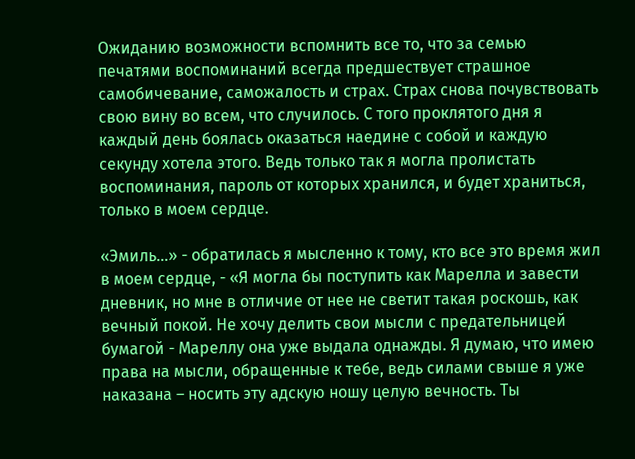Ожиданию возможности вспомнить все то, что за семью печатями воспоминаний всегда предшествует страшное самобичевание, саможалость и страх. Страх снова почувствовать свою вину во всем, что случилось. С того проклятого дня я каждый день боялась оказаться наедине с собой и каждую секунду хотела этого. Ведь только так я могла пролистать воспоминания, пароль от которых хранился, и будет храниться, только в моем сердце.

«Эмиль…» - обратилась я мысленно к тому, кто все это время жил в моем сердце, - «Я могла бы поступить как Марелла и завести дневник, но мне в отличие от нее не светит такая роскошь, как вечный покой. Не хочу делить свои мысли с предательницей бумагой - Мареллу она уже выдала однажды. Я думаю, что имею права на мысли, обращенные к тебе, ведь силами свыше я уже наказана – носить эту адскую ношу целую вечность. Ты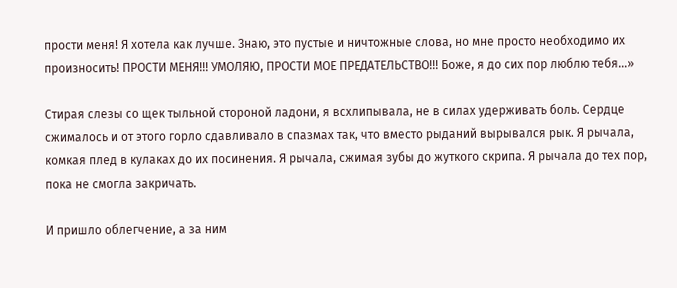прости меня! Я хотела как лучше. Знаю, это пустые и ничтожные слова, но мне просто необходимо их произносить! ПРОСТИ МЕНЯ!!! УМОЛЯЮ, ПРОСТИ МОЕ ПРЕДАТЕЛЬСТВО!!! Боже, я до сих пор люблю тебя…»

Стирая слезы со щек тыльной стороной ладони, я всхлипывала, не в силах удерживать боль. Сердце сжималось и от этого горло сдавливало в спазмах так, что вместо рыданий вырывался рык. Я рычала, комкая плед в кулаках до их посинения. Я рычала, сжимая зубы до жуткого скрипа. Я рычала до тех пор, пока не смогла закричать.

И пришло облегчение, а за ним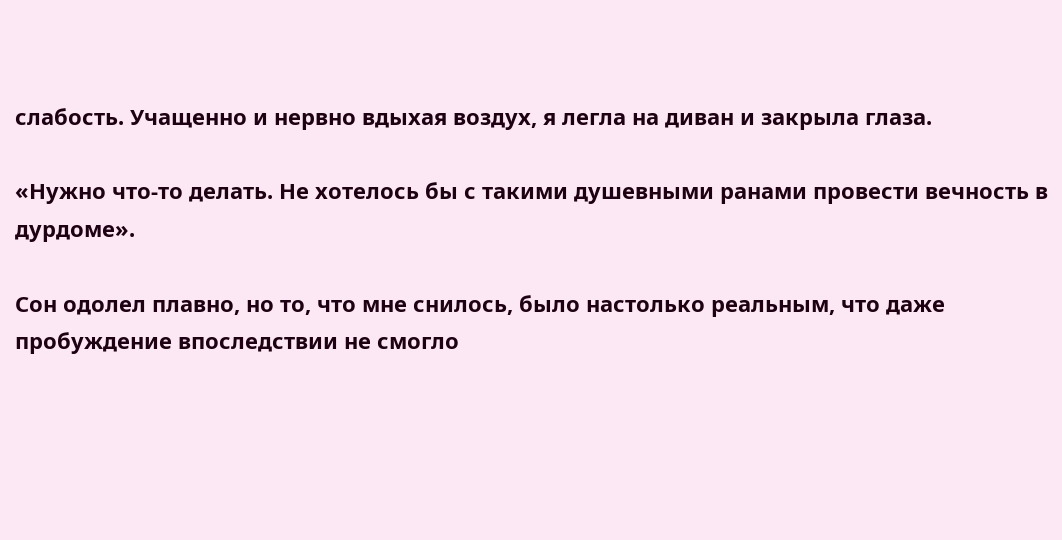слабость. Учащенно и нервно вдыхая воздух, я легла на диван и закрыла глаза.

«Нужно что-то делать. Не хотелось бы с такими душевными ранами провести вечность в дурдоме».

Сон одолел плавно, но то, что мне снилось, было настолько реальным, что даже пробуждение впоследствии не смогло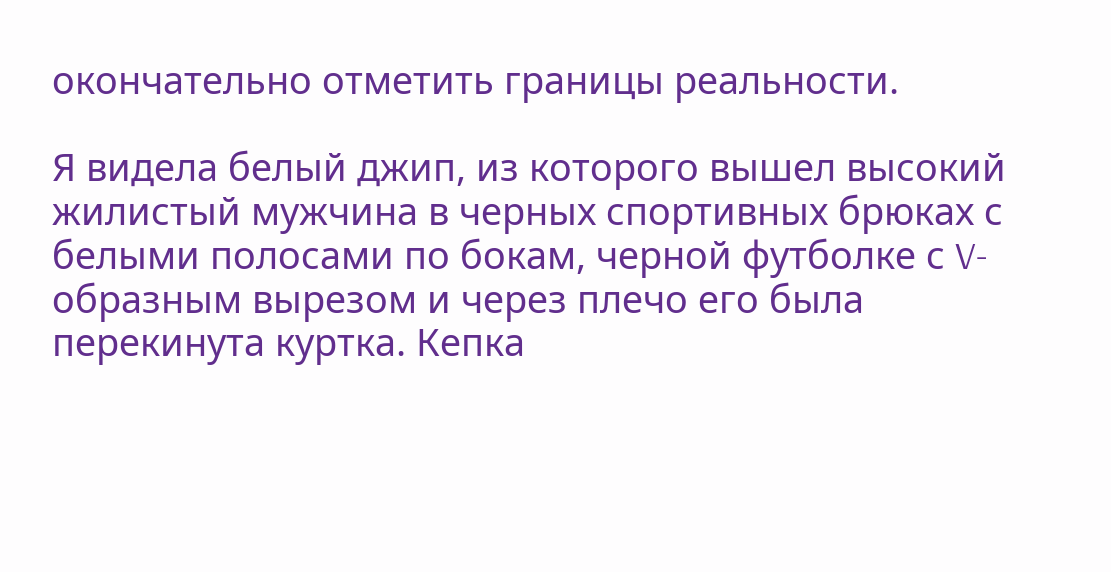окончательно отметить границы реальности.

Я видела белый джип, из которого вышел высокий жилистый мужчина в черных спортивных брюках с белыми полосами по бокам, черной футболке с V-образным вырезом и через плечо его была перекинута куртка. Кепка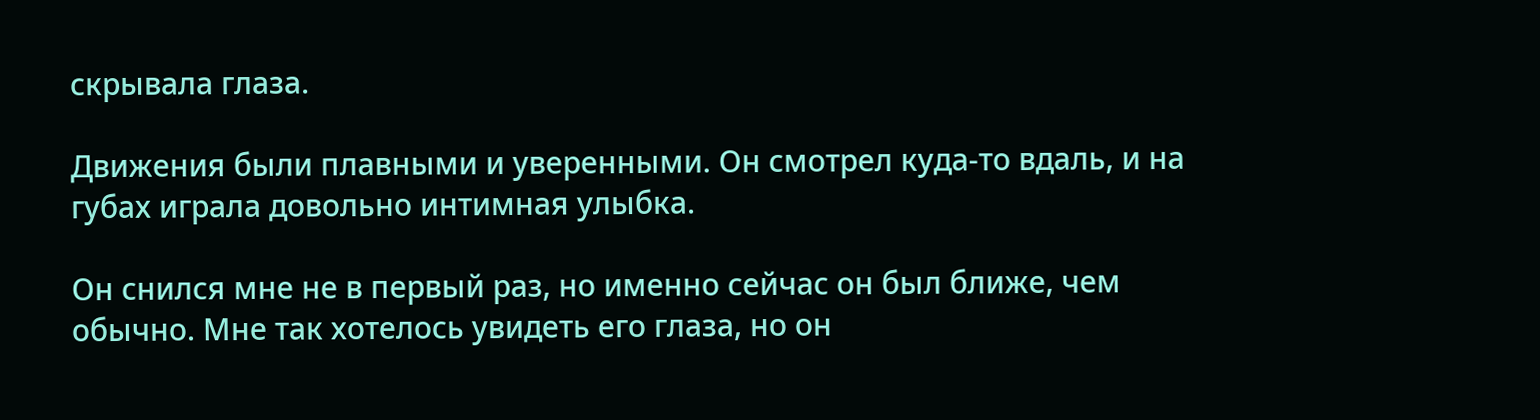скрывала глаза.

Движения были плавными и уверенными. Он смотрел куда-то вдаль, и на губах играла довольно интимная улыбка.

Он снился мне не в первый раз, но именно сейчас он был ближе, чем обычно. Мне так хотелось увидеть его глаза, но он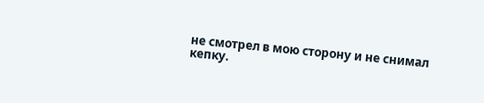не смотрел в мою сторону и не снимал кепку.